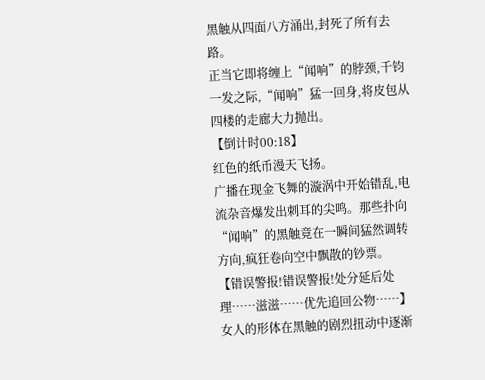黑触从四面八方涌出,封死了所有去路。
正当它即将缠上“闻响”的脖颈,千钧一发之际,“闻响”猛一回身,将皮包从四楼的走廊大力抛出。
【倒计时00:18】
红色的纸币漫天飞扬。
广播在现金飞舞的漩涡中开始错乱,电流杂音爆发出刺耳的尖鸣。那些扑向“闻响”的黑触竟在一瞬间猛然调转方向,疯狂卷向空中飘散的钞票。
【错误警报!错误警报!处分延后处理……滋滋……优先追回公物……】
女人的形体在黑触的剧烈扭动中逐渐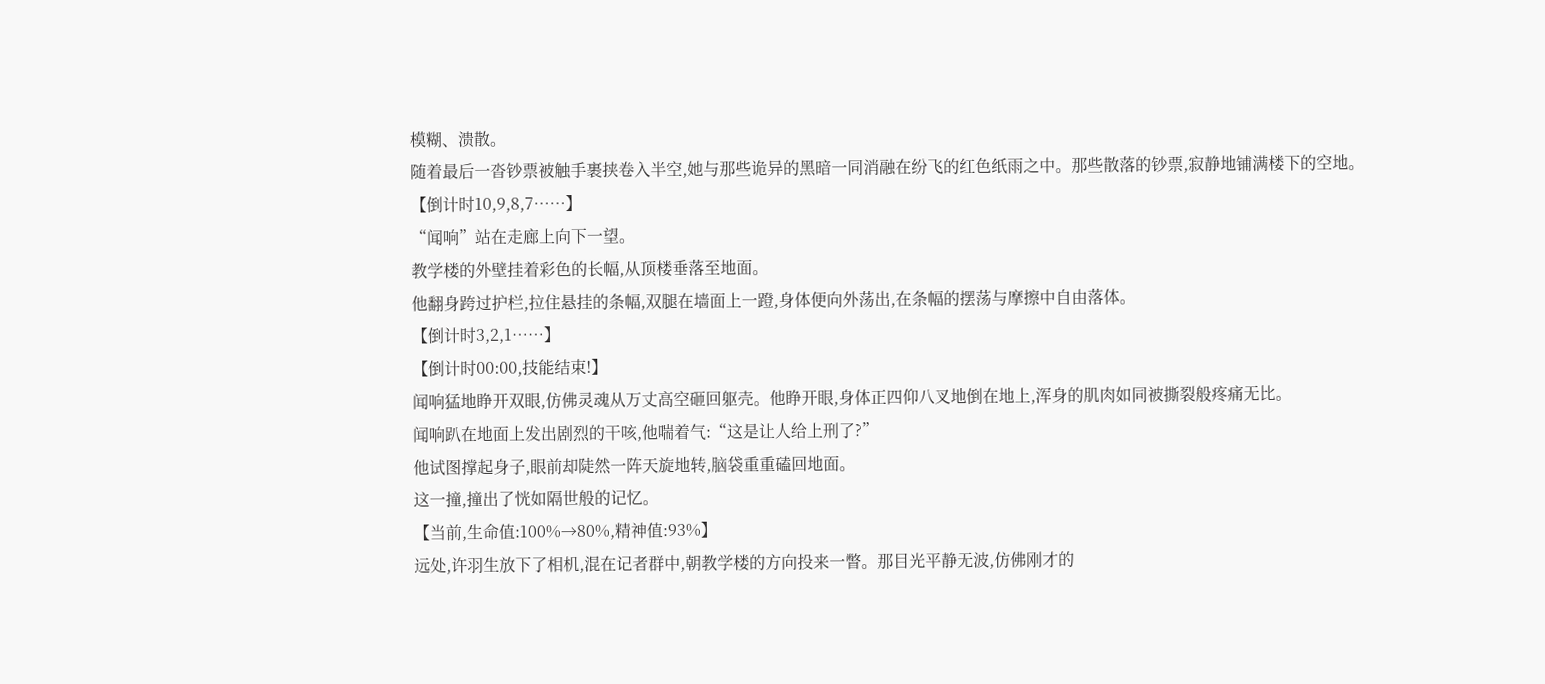模糊、溃散。
随着最后一沓钞票被触手裹挟卷入半空,她与那些诡异的黑暗一同消融在纷飞的红色纸雨之中。那些散落的钞票,寂静地铺满楼下的空地。
【倒计时10,9,8,7……】
“闻响”站在走廊上向下一望。
教学楼的外壁挂着彩色的长幅,从顶楼垂落至地面。
他翻身跨过护栏,拉住悬挂的条幅,双腿在墙面上一蹬,身体便向外荡出,在条幅的摆荡与摩擦中自由落体。
【倒计时3,2,1……】
【倒计时00:00,技能结束!】
闻响猛地睁开双眼,仿佛灵魂从万丈高空砸回躯壳。他睁开眼,身体正四仰八叉地倒在地上,浑身的肌肉如同被撕裂般疼痛无比。
闻响趴在地面上发出剧烈的干咳,他喘着气:“这是让人给上刑了?”
他试图撑起身子,眼前却陡然一阵天旋地转,脑袋重重磕回地面。
这一撞,撞出了恍如隔世般的记忆。
【当前,生命值:100%→80%,精神值:93%】
远处,许羽生放下了相机,混在记者群中,朝教学楼的方向投来一瞥。那目光平静无波,仿佛刚才的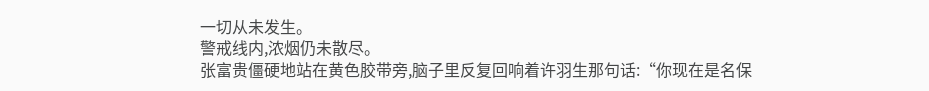一切从未发生。
警戒线内,浓烟仍未散尽。
张富贵僵硬地站在黄色胶带旁,脑子里反复回响着许羽生那句话:“你现在是名保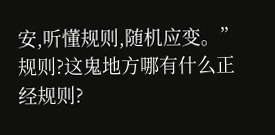安,听懂规则,随机应变。”
规则?这鬼地方哪有什么正经规则?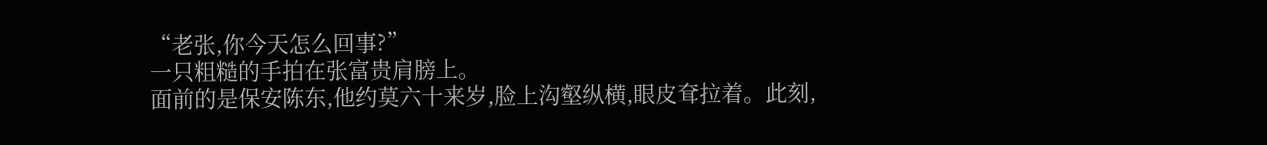“老张,你今天怎么回事?”
一只粗糙的手拍在张富贵肩膀上。
面前的是保安陈东,他约莫六十来岁,脸上沟壑纵横,眼皮耷拉着。此刻,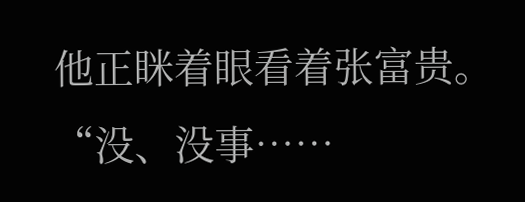他正眯着眼看着张富贵。
“没、没事……